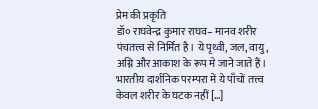प्रेम की प्रकृति
डॉ० राघवेन्द्र कुमार राघव– मानव शरीर पंचतत्त्व से निर्मित है। ये पृथ्वी, जल, वायु, अग्नि और आकाश के रूप मे जाने जाते हैं। भारतीय दार्शनिक परम्परा में ये पाँचों तत्त्व केवल शरीर के घटक नहीं […]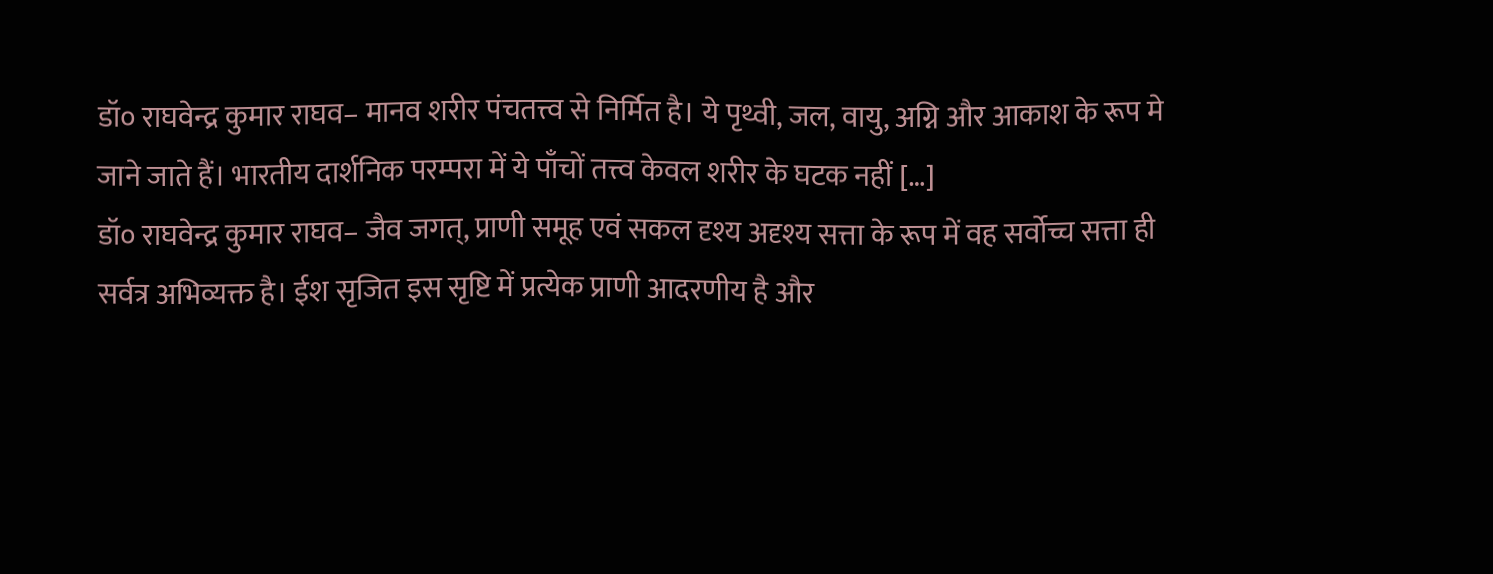डॉ० राघवेन्द्र कुमार राघव– मानव शरीर पंचतत्त्व से निर्मित है। ये पृथ्वी, जल, वायु, अग्नि और आकाश के रूप मे जाने जाते हैं। भारतीय दार्शनिक परम्परा में ये पाँचों तत्त्व केवल शरीर के घटक नहीं […]
डॉ० राघवेन्द्र कुमार राघव– जैव जगत्, प्राणी समूह एवं सकल दृश्य अदृश्य सत्ता के रूप में वह सर्वोच्च सत्ता ही सर्वत्र अभिव्यक्त है। ईश सृजित इस सृष्टि में प्रत्येक प्राणी आदरणीय है और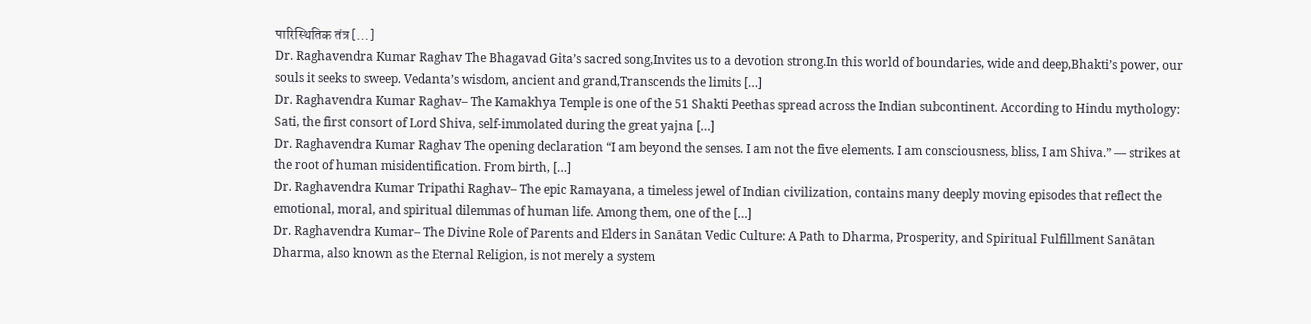पारिस्थितिक तंत्र […]
Dr. Raghavendra Kumar Raghav The Bhagavad Gita’s sacred song,Invites us to a devotion strong.In this world of boundaries, wide and deep,Bhakti’s power, our souls it seeks to sweep. Vedanta’s wisdom, ancient and grand,Transcends the limits […]
Dr. Raghavendra Kumar Raghav– The Kamakhya Temple is one of the 51 Shakti Peethas spread across the Indian subcontinent. According to Hindu mythology: Sati, the first consort of Lord Shiva, self-immolated during the great yajna […]
Dr. Raghavendra Kumar Raghav The opening declaration “I am beyond the senses. I am not the five elements. I am consciousness, bliss, I am Shiva.” — strikes at the root of human misidentification. From birth, […]
Dr. Raghavendra Kumar Tripathi Raghav– The epic Ramayana, a timeless jewel of Indian civilization, contains many deeply moving episodes that reflect the emotional, moral, and spiritual dilemmas of human life. Among them, one of the […]
Dr. Raghavendra Kumar– The Divine Role of Parents and Elders in Sanātan Vedic Culture: A Path to Dharma, Prosperity, and Spiritual Fulfillment Sanātan Dharma, also known as the Eternal Religion, is not merely a system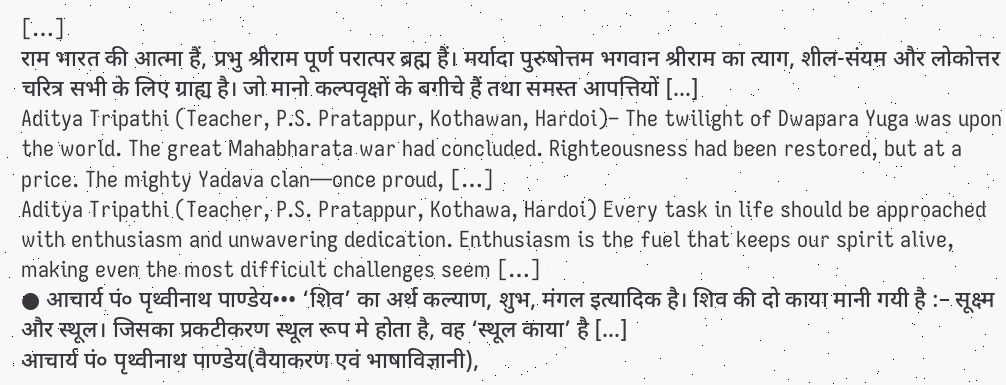[…]
राम भारत की आत्मा हैं, प्रभु श्रीराम पूर्ण परात्पर ब्रह्म हैं। मर्यादा पुरुषोत्तम भगवान श्रीराम का त्याग, शील-संयम और लोकोत्तर चरित्र सभी के लिए ग्राह्य है। जो मानो कल्पवृक्षों के बगीचे हैं तथा समस्त आपत्तियों […]
Aditya Tripathi (Teacher, P.S. Pratappur, Kothawan, Hardoi)– The twilight of Dwapara Yuga was upon the world. The great Mahabharata war had concluded. Righteousness had been restored, but at a price. The mighty Yadava clan—once proud, […]
Aditya Tripathi (Teacher, P.S. Pratappur, Kothawa, Hardoi) Every task in life should be approached with enthusiasm and unwavering dedication. Enthusiasm is the fuel that keeps our spirit alive, making even the most difficult challenges seem […]
● आचार्य पं० पृथ्वीनाथ पाण्डेय••• ‘शिव’ का अर्थ कल्याण, शुभ, मंगल इत्यादिक है। शिव की दो काया मानी गयी है :– सूक्ष्म और स्थूल। जिसका प्रकटीकरण स्थूल रूप मे होता है, वह ‘स्थूल काया’ है […]
आचार्य पं० पृथ्वीनाथ पाण्डेय(वैयाकरण एवं भाषाविज्ञानी),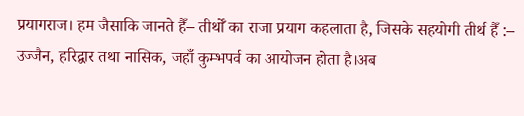प्रयागराज। हम जैसाकि जानते हैँ– तीर्थोँ का राजा प्रयाग कहलाता है, जिसके सहयोगी तीर्थ हैँ :– उज्जैन, हरिद्वार तथा नासिक, जहाँ कुम्भपर्व का आयोजन होता है।अब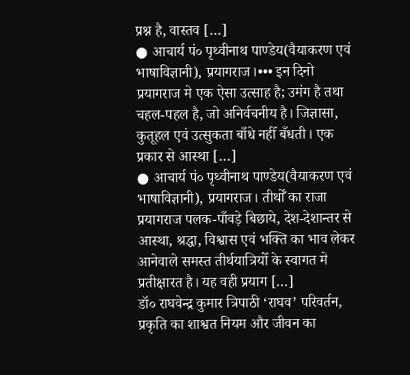प्रश्न है, वास्तव […]
● आचार्य पं० पृथ्वीनाथ पाण्डेय(वैयाकरण एवं भाषाविज्ञानी), प्रयागराज।••• इन दिनो प्रयागराज मे एक ऐसा उत्साह है; उमंग है तथा चहल-पहल है, जो अनिर्वचनीय है। जिज्ञासा, कुतूहल एवं उत्सुकता बाँधे नहीँ बँधती। एक प्रकार से आस्था […]
● आचार्य पं० पृथ्वीनाथ पाण्डेय(वैयाकरण एवं भाषाविज्ञानी), प्रयागराज। तीर्थोँ का राजा प्रयागराज पलक-पाँवड़े बिछाये, देश-देशान्तर से आस्था, श्रद्धा, विश्वास एवं भक्ति का भाव लेकर आनेवाले समस्त तीर्थयात्रियोँ के स्वागत मे प्रतीक्षारत है। यह वही प्रयाग […]
डॉ० राघवेन्द्र कुमार त्रिपाठी ‘राघव’ परिवर्तन, प्रकृति का शाश्वत नियम और जीवन का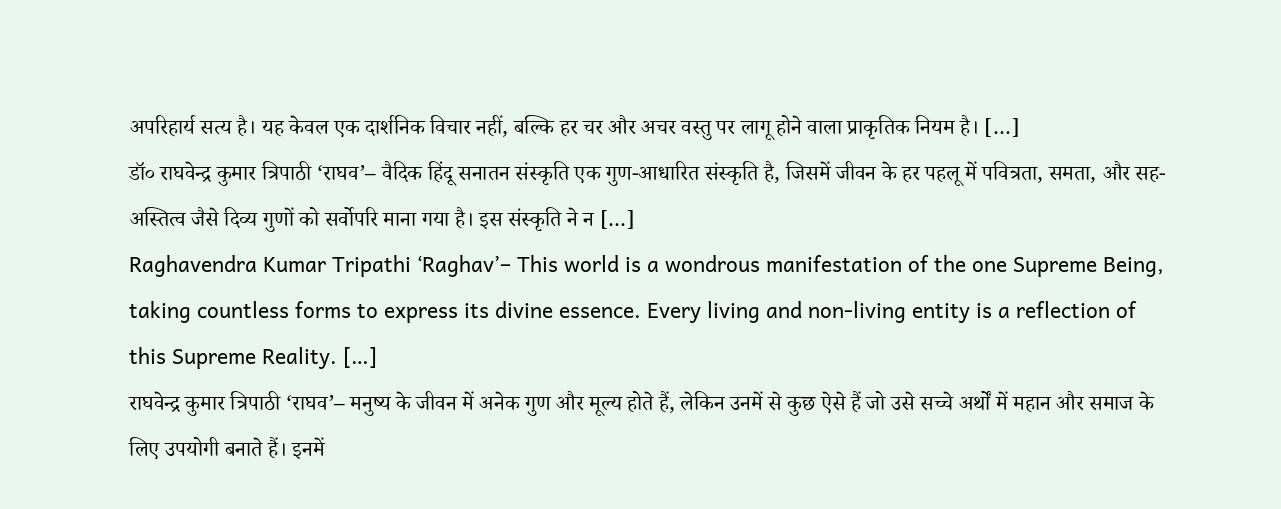अपरिहार्य सत्य है। यह केवल एक दार्शनिक विचार नहीं, बल्कि हर चर और अचर वस्तु पर लागू होने वाला प्राकृतिक नियम है। […]
डॉ० राघवेन्द्र कुमार त्रिपाठी ‘राघव’– वैदिक हिंदू सनातन संस्कृति एक गुण-आधारित संस्कृति है, जिसमें जीवन के हर पहलू में पवित्रता, समता, और सह-अस्तित्व जैसे दिव्य गुणों को सर्वोपरि माना गया है। इस संस्कृति ने न […]
Raghavendra Kumar Tripathi ‘Raghav’– This world is a wondrous manifestation of the one Supreme Being, taking countless forms to express its divine essence. Every living and non-living entity is a reflection of this Supreme Reality. […]
राघवेन्द्र कुमार त्रिपाठी ‘राघव’– मनुष्य के जीवन में अनेक गुण और मूल्य होते हैं, लेकिन उनमें से कुछ ऐसे हैं जो उसे सच्चे अर्थों में महान और समाज के लिए उपयोगी बनाते हैं। इनमें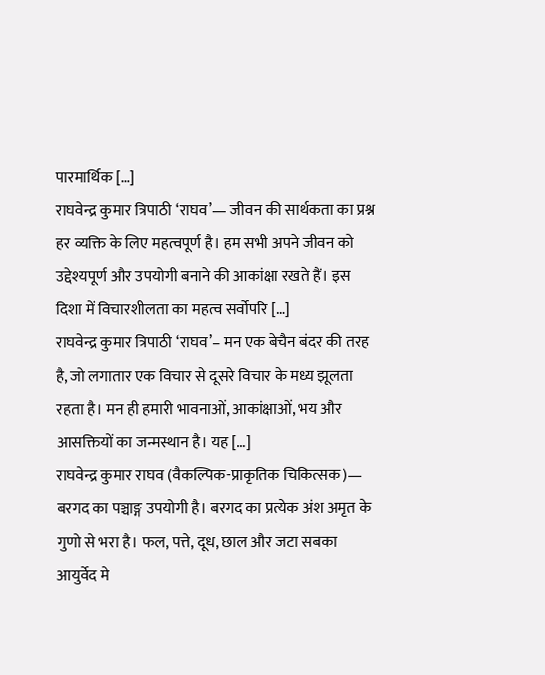पारमार्थिक […]
राघवेन्द्र कुमार त्रिपाठी ‘राघव’— जीवन की सार्थकता का प्रश्न हर व्यक्ति के लिए महत्वपूर्ण है। हम सभी अपने जीवन को उद्देश्यपूर्ण और उपयोगी बनाने की आकांक्षा रखते हैं। इस दिशा में विचारशीलता का महत्व सर्वोपरि […]
राघवेन्द्र कुमार त्रिपाठी ‘राघव’– मन एक बेचैन बंदर की तरह है, जो लगातार एक विचार से दूसरे विचार के मध्य झूलता रहता है। मन ही हमारी भावनाओं, आकांक्षाओं, भय और आसक्तियों का जन्मस्थान है। यह […]
राघवेन्द्र कुमार राघव (वैकल्पिक-प्राकृतिक चिकित्सक)— बरगद का पञ्चाङ्ग उपयोगी है। बरगद का प्रत्येक अंश अमृत के गुणो से भरा है। फल, पत्ते, दूध, छाल और जटा सबका आयुर्वेद मे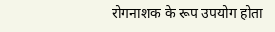रोगनाशक के रूप उपयोग होता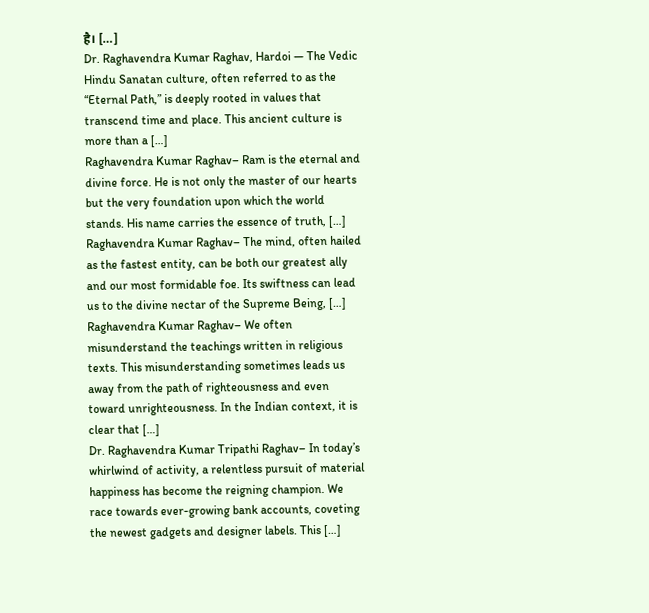है। […]
Dr. Raghavendra Kumar Raghav, Hardoi — The Vedic Hindu Sanatan culture, often referred to as the “Eternal Path,” is deeply rooted in values that transcend time and place. This ancient culture is more than a […]
Raghavendra Kumar Raghav– Ram is the eternal and divine force. He is not only the master of our hearts but the very foundation upon which the world stands. His name carries the essence of truth, […]
Raghavendra Kumar Raghav– The mind, often hailed as the fastest entity, can be both our greatest ally and our most formidable foe. Its swiftness can lead us to the divine nectar of the Supreme Being, […]
Raghavendra Kumar Raghav– We often misunderstand the teachings written in religious texts. This misunderstanding sometimes leads us away from the path of righteousness and even toward unrighteousness. In the Indian context, it is clear that […]
Dr. Raghavendra Kumar Tripathi Raghav– In today’s whirlwind of activity, a relentless pursuit of material happiness has become the reigning champion. We race towards ever-growing bank accounts, coveting the newest gadgets and designer labels. This […]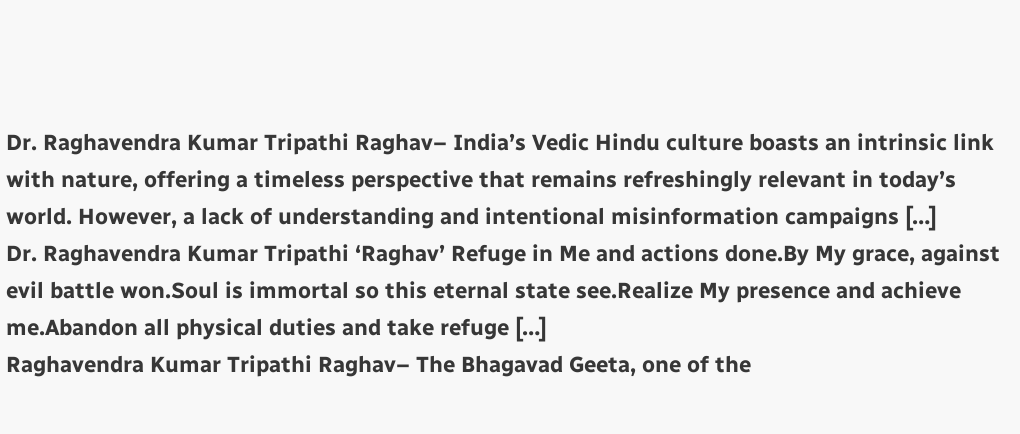Dr. Raghavendra Kumar Tripathi Raghav– India’s Vedic Hindu culture boasts an intrinsic link with nature, offering a timeless perspective that remains refreshingly relevant in today’s world. However, a lack of understanding and intentional misinformation campaigns […]
Dr. Raghavendra Kumar Tripathi ‘Raghav’ Refuge in Me and actions done.By My grace, against evil battle won.Soul is immortal so this eternal state see.Realize My presence and achieve me.Abandon all physical duties and take refuge […]
Raghavendra Kumar Tripathi Raghav– The Bhagavad Geeta, one of the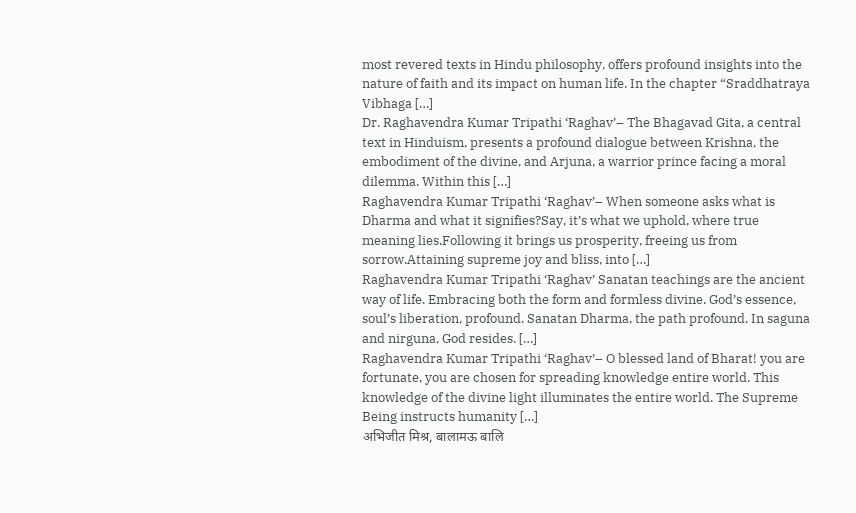most revered texts in Hindu philosophy, offers profound insights into the nature of faith and its impact on human life. In the chapter “Sraddhatraya Vibhaga […]
Dr. Raghavendra Kumar Tripathi ‘Raghav’– The Bhagavad Gita, a central text in Hinduism, presents a profound dialogue between Krishna, the embodiment of the divine, and Arjuna, a warrior prince facing a moral dilemma. Within this […]
Raghavendra Kumar Tripathi ‘Raghav’– When someone asks what is Dharma and what it signifies?Say, it’s what we uphold, where true meaning lies.Following it brings us prosperity, freeing us from sorrow.Attaining supreme joy and bliss, into […]
Raghavendra Kumar Tripathi ‘Raghav’ Sanatan teachings are the ancient way of life. Embracing both the form and formless divine. God’s essence, soul’s liberation, profound. Sanatan Dharma, the path profound. In saguna and nirguna, God resides. […]
Raghavendra Kumar Tripathi ‘Raghav’– O blessed land of Bharat! you are fortunate, you are chosen for spreading knowledge entire world. This knowledge of the divine light illuminates the entire world. The Supreme Being instructs humanity […]
अभिजीत मिश्र, बालामऊ बालि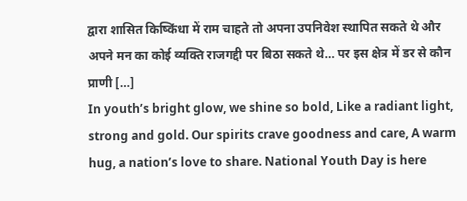द्वारा शासित किष्किंधा में राम चाहते तो अपना उपनिवेश स्थापित सकते थे और अपने मन का कोई व्यक्ति राजगद्दी पर बिठा सकते थे… पर इस क्षेत्र में डर से कौन प्राणी […]
In youth’s bright glow, we shine so bold, Like a radiant light, strong and gold. Our spirits crave goodness and care, A warm hug, a nation’s love to share. National Youth Day is here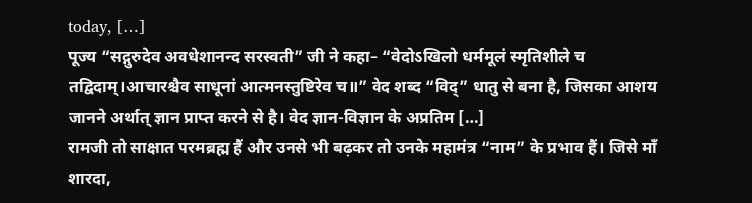today, […]
पूज्य “सद्गुरुदेव अवधेशानन्द सरस्वती” जी ने कहा– “वेदोऽखिलो धर्ममूलं स्मृतिशीले च तद्विदाम्।आचारश्चैव साधूनां आत्मनस्तुष्टिरेव च॥” वेद शब्द “विद्” धातु से बना है, जिसका आशय जानने अर्थात् ज्ञान प्राप्त करने से है। वेद ज्ञान-विज्ञान के अप्रतिम […]
रामजी तो साक्षात परमब्रह्म हैं और उनसे भी बढ़कर तो उनके महामंत्र “नाम” के प्रभाव हैं। जिसे माँ शारदा,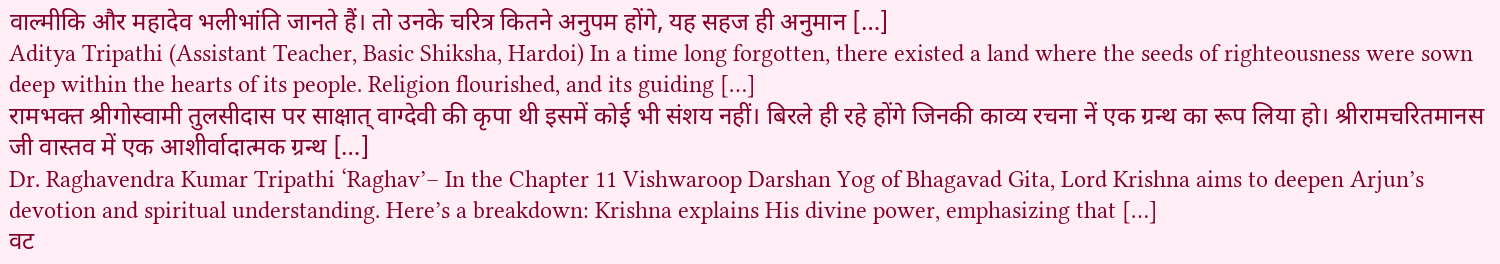वाल्मीकि और महादेव भलीभांति जानते हैं। तो उनके चरित्र कितने अनुपम होंगे, यह सहज ही अनुमान […]
Aditya Tripathi (Assistant Teacher, Basic Shiksha, Hardoi) In a time long forgotten, there existed a land where the seeds of righteousness were sown deep within the hearts of its people. Religion flourished, and its guiding […]
रामभक्त श्रीगोस्वामी तुलसीदास पर साक्षात् वाग्देवी की कृपा थी इसमें कोई भी संशय नहीं। बिरले ही रहे होंगे जिनकी काव्य रचना नें एक ग्रन्थ का रूप लिया हो। श्रीरामचरितमानस जी वास्तव में एक आशीर्वादात्मक ग्रन्थ […]
Dr. Raghavendra Kumar Tripathi ‘Raghav’– In the Chapter 11 Vishwaroop Darshan Yog of Bhagavad Gita, Lord Krishna aims to deepen Arjun’s devotion and spiritual understanding. Here’s a breakdown: Krishna explains His divine power, emphasizing that […]
वट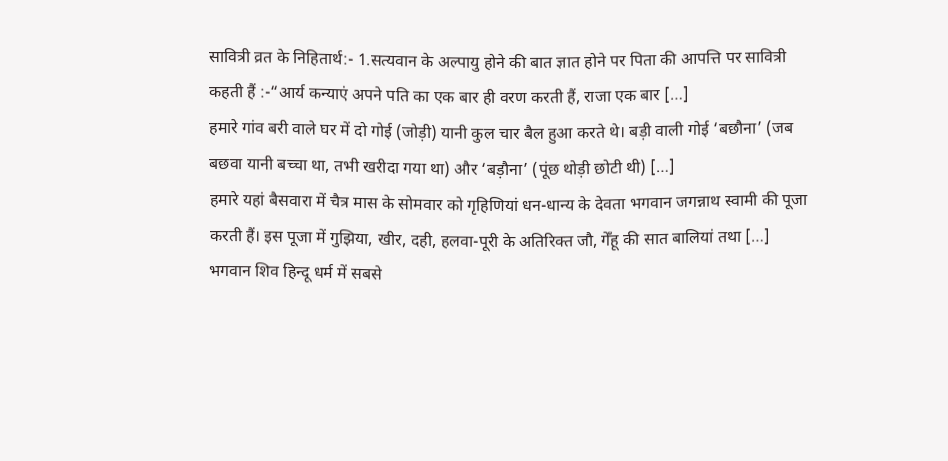सावित्री व्रत के निहितार्थ:- 1.सत्यवान के अल्पायु होने की बात ज्ञात होने पर पिता की आपत्ति पर सावित्री कहती हैं :-“आर्य कन्याएं अपने पति का एक बार ही वरण करती हैं, राजा एक बार […]
हमारे गांव बरी वाले घर में दो गोई (जोड़ी) यानी कुल चार बैल हुआ करते थे। बड़ी वाली गोई ‘बछौना’ (जब बछवा यानी बच्चा था, तभी खरीदा गया था) और ‘बड़ौना’ (पूंछ थोड़ी छोटी थी) […]
हमारे यहां बैसवारा में चैत्र मास के सोमवार को गृहिणियां धन-धान्य के देवता भगवान जगन्नाथ स्वामी की पूजा करती हैं। इस पूजा में गुझिया, खीर, दही, हलवा-पूरी के अतिरिक्त जौ, गेँहू की सात बालियां तथा […]
भगवान शिव हिन्दू धर्म में सबसे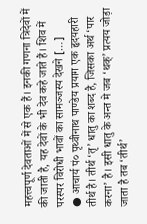महत्त्वपूर्ण देवताओं में से एक हैं। इनकी गणना त्रिदेवों में की जाती है, यह देवों के भी देव कहे जाते हैं। शिव में परस्पर विरोधी भावों का सामञ्जस्य देखने […]
● आचार्य पं० पृथ्वीनाथ पाण्डेय प्रयाग एक हृदयहारी तीर्थ है। तीर्थ ‘तृ’ धातु का शब्द है, जिसका अर्थ ‘पार करना’ है। इसी धातु के अन्त मे जब ‘थक्’ प्रत्यय जोड़ा जाता है तब ‘तीर्थ’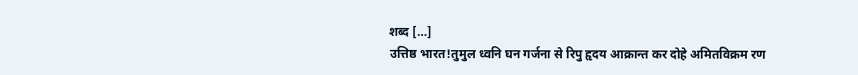शब्द […]
उत्तिष्ठ भारत!तुमुल ध्वनि घन गर्जना से रिपु हृदय आक्रान्त कर दोहे अमितविक्रम रण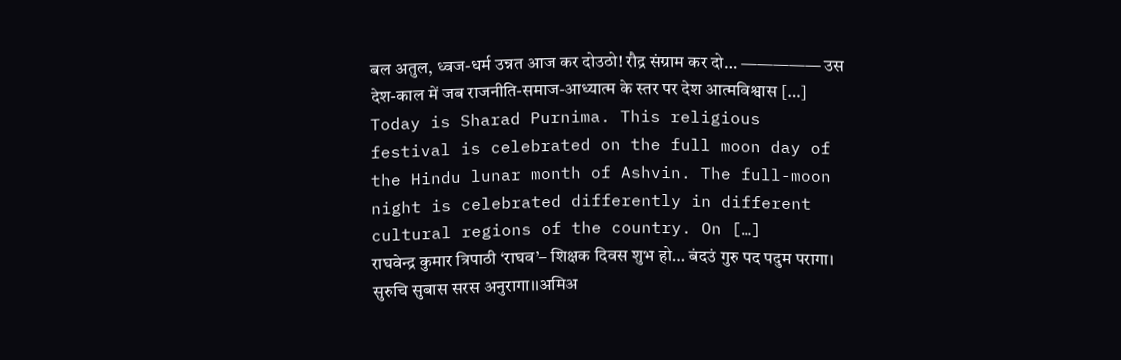बल अतुल, ध्वज-धर्म उन्नत आज कर दोउठो! रौद्र संग्राम कर दो… ————— उस देश-काल में जब राजनीति-समाज-आध्यात्म के स्तर पर देश आत्मविश्वास […]
Today is Sharad Purnima. This religious festival is celebrated on the full moon day of the Hindu lunar month of Ashvin. The full-moon night is celebrated differently in different cultural regions of the country. On […]
राघवेन्द्र कुमार त्रिपाठी ‘राघव’– शिक्षक दिवस शुभ हो… बंदउं गुरु पद पदुम परागा। सुरुचि सुबास सरस अनुरागा।।अमिअ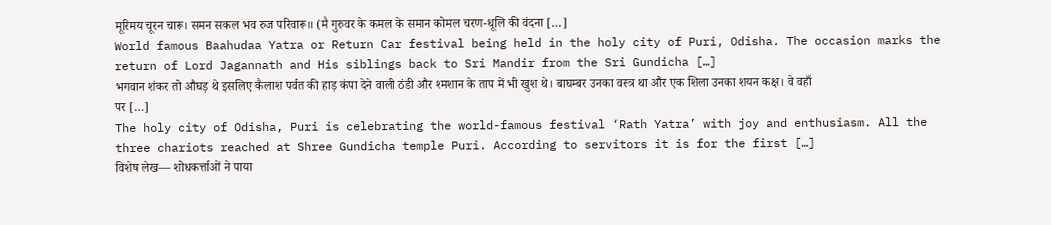मूरिमय चूरन चारू। समन सकल भव रुज परिवारू॥ (मै गुरुवर के कमल के समान कोमल चरण-धूलि की वंदना […]
World famous Baahudaa Yatra or Return Car festival being held in the holy city of Puri, Odisha. The occasion marks the return of Lord Jagannath and His siblings back to Sri Mandir from the Sri Gundicha […]
भगवान शंकर तो औघड़ थे इसलिए कैलाश पर्वत की हाड़ कंपा देने वाली ठंडी और श्मशान के ताप में भी खुश थे। बाघम्बर उनका वस्त्र था और एक शिला उनका शयन कक्ष। वे वहाँ पर […]
The holy city of Odisha, Puri is celebrating the world-famous festival ‘Rath Yatra’ with joy and enthusiasm. All the three chariots reached at Shree Gundicha temple Puri. According to servitors it is for the first […]
विशेष लेख— शोधकर्त्ताओं ने पाया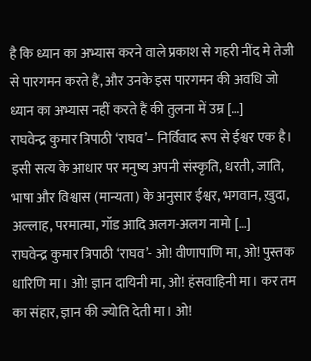है कि ध्यान का अभ्यास करने वाले प्रकाश से गहरी नींद मे तेजी से पारगमन करते हैं, और उनके इस पारगमन की अवधि जो ध्यान का अभ्यास नहीं करते हैं की तुलना में उम्र […]
राघवेन्द्र कुमार त्रिपाठी ‘राघव’– निर्विवाद रूप से ईश्वर एक है। इसी सत्य के आधार पर मनुष्य अपनी संस्कृति, धरती, जाति, भाषा और विश्वास (मान्यता) के अनुसार ईश्वर, भगवान, ख़ुदा, अल्लाह, परमात्मा, गॉड आदि अलग-अलग नामो […]
राघवेन्द्र कुमार त्रिपाठी ‘राघव’- ओ! वीणापाणि मा, ओ! पुस्तक धारिणि मा। ओ! ज्ञान दायिनी मा, ओ! हंसवाहिनी मा। कर तम का संहार, ज्ञान की ज्योति देती मा। ओ!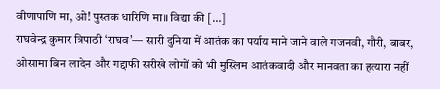वीणापाणि मा, ओ! पुस्तक धारिणि मा॥ विद्या की […]
राघवेन्द्र कुमार त्रिपाठी ‘राघव’— सारी दुनिया में आतंक का पर्याय माने जाने वाले गजनवी, गौरी, बाबर, ओसामा बिन लादेन और गद्दाफी सरीखे लोगों को भी मुस्लिम आतंकवादी और मानवता का हत्यारा नहीं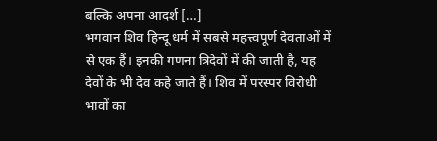बल्कि अपना आदर्श […]
भगवान शिव हिन्दू धर्म में सबसे महत्त्वपूर्ण देवताओं में से एक हैं। इनकी गणना त्रिदेवों में की जाती है, यह देवों के भी देव कहे जाते हैं। शिव में परस्पर विरोधी भावों का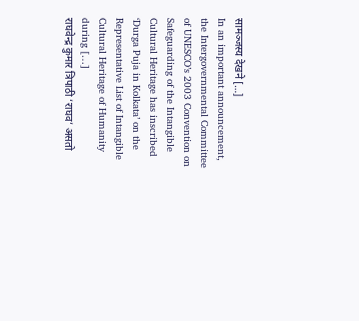सामञ्जस्य देखने […]
In an important announcement, the Intergovernmental Committee of UNESCO’s 2003 Convention on Safeguarding of the Intangible Cultural Heritage has inscribed ‘Durga Puja in Kolkata’ on the Representative List of Intangible Cultural Heritage of Humanity during […]
राघवेन्द्र कुमार त्रिपाठी ‘राघव’ असतो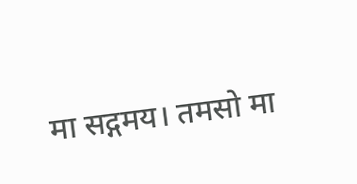मा सद्गमय। तमसो मा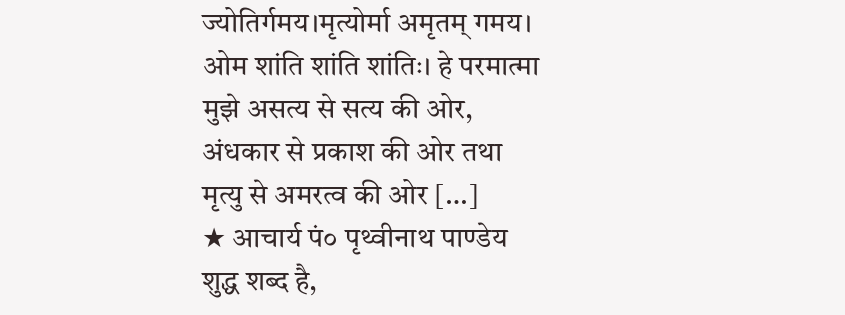ज्योतिर्गमय।मृत्योर्मा अमृतम् गमय। ओम शांति शांति शांतिः। हे परमात्मा मुझे असत्य से सत्य की ओर, अंधकार से प्रकाश की ओर तथा मृत्यु से अमरत्व की ओर […]
★ आचार्य पं० पृथ्वीनाथ पाण्डेय शुद्ध शब्द है,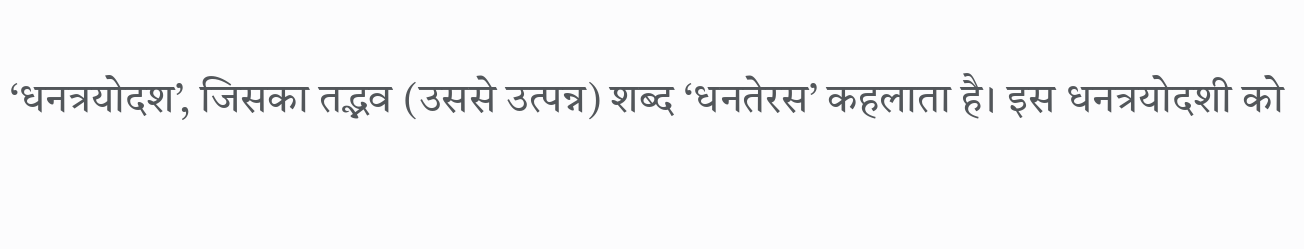‘धनत्रयोदश’, जिसका तद्भव (उससे उत्पन्न) शब्द ‘धनतेरस’ कहलाता है। इस धनत्रयोदशी को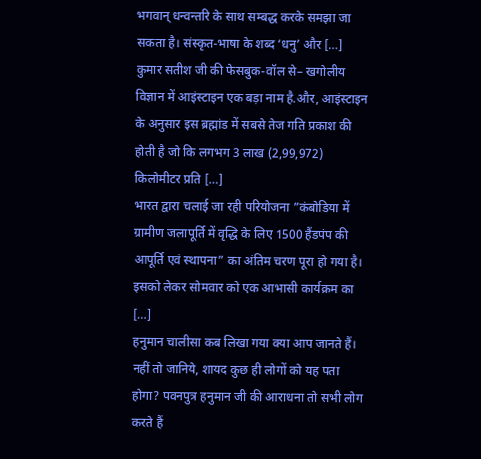भगवान् धन्वन्तरि के साथ सम्बद्ध करके समझा जा सकता है। संस्कृत-भाषा के शब्द ‘धनु’ और […]
कुमार सतीश जी की फेसबुक-वॉल से– खगोलीय विज्ञान में आइंस्टाइन एक बड़ा नाम है.और, आइंस्टाइन के अनुसार इस ब्रह्मांड में सबसे तेज गति प्रकाश की होती है जो कि लगभग 3 लाख (2,99,972) किलोमीटर प्रति […]
भारत द्वारा चलाई जा रही परियोजना ”कंबोडिया में ग्रामीण जलापूर्ति में वृद्धि के लिए 1500 हैंडपंप की आपूर्ति एवं स्थापना” का अंतिम चरण पूरा हो गया है। इसको लेकर सोमवार को एक आभासी कार्यक्रम का […]
हनुमान चालीसा कब लिखा गया क्या आप जानते हैं। नहीं तो जानिये, शायद कुछ ही लोगों को यह पता होगा? पवनपुत्र हनुमान जी की आराधना तो सभी लोग करते हैं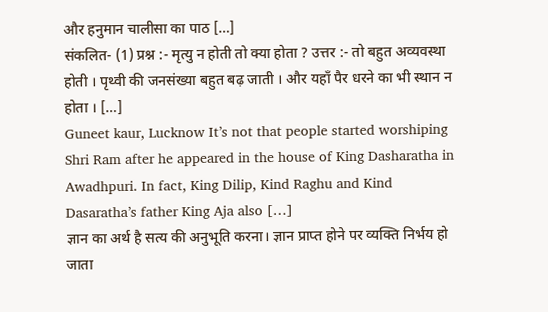और हनुमान चालीसा का पाठ […]
संकलित- (1) प्रश्न :- मृत्यु न होती तो क्या होता ? उत्तर :- तो बहुत अव्यवस्था होती । पृथ्वी की जनसंख्या बहुत बढ़ जाती । और यहाँ पैर धरने का भी स्थान न होता । […]
Guneet kaur, Lucknow It’s not that people started worshiping Shri Ram after he appeared in the house of King Dasharatha in Awadhpuri. In fact, King Dilip, Kind Raghu and Kind Dasaratha’s father King Aja also […]
ज्ञान का अर्थ है सत्य की अनुभूति करना। ज्ञान प्राप्त होने पर व्यक्ति निर्भय हो जाता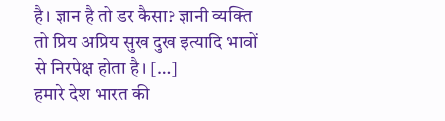है। ज्ञान है तो डर कैसा? ज्ञानी व्यक्ति तो प्रिय अप्रिय सुख दुख इत्यादि भावों से निरपेक्ष होता है। […]
हमारे देश भारत की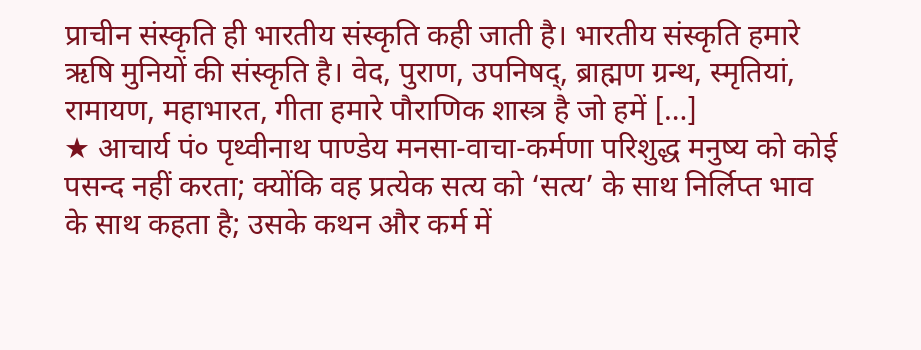प्राचीन संस्कृति ही भारतीय संस्कृति कही जाती है। भारतीय संस्कृति हमारे ऋषि मुनियों की संस्कृति है। वेद, पुराण, उपनिषद्, ब्राह्मण ग्रन्थ, स्मृतियां, रामायण, महाभारत, गीता हमारे पौराणिक शास्त्र है जो हमें […]
★ आचार्य पं० पृथ्वीनाथ पाण्डेय मनसा-वाचा-कर्मणा परिशुद्ध मनुष्य को कोई पसन्द नहीं करता; क्योंकि वह प्रत्येक सत्य को ‘सत्य’ के साथ निर्लिप्त भाव के साथ कहता है; उसके कथन और कर्म में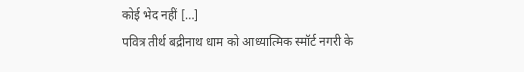कोई भेद नहीं […]
पवित्र तीर्थ बद्रीनाथ धाम को आध्यात्मिक स्मॉर्ट नगरी के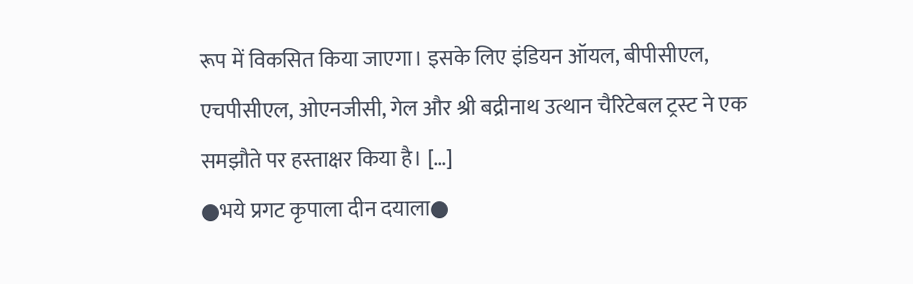रूप में विकसित किया जाएगा। इसके लिए इंडियन ऑयल, बीपीसीएल, एचपीसीएल, ओएनजीसी, गेल और श्री बद्रीनाथ उत्थान चैरिटेबल ट्रस्ट ने एक समझौते पर हस्ताक्षर किया है। […]
●भये प्रगट कृपाला दीन दयाला●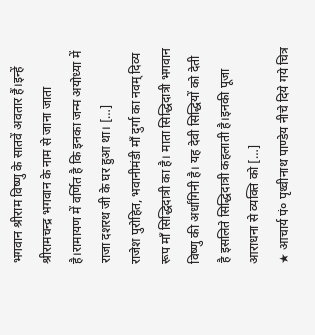भगवान श्रीराम विष्णु के सातवें अवतार हैं।इन्हें श्रीरामचन्द्र भगवान के नाम से जाना जाता है।रामायण में वर्णित है कि इनका जन्म अयोध्या में राजा दशरथ जी के घर हुआ था। […]
राजेश पुरोहित, भवानीमंडी माँ दुर्गा का नवम् दिव्य रूप माँ सिद्धिदात्री का है। माता सिद्धिदात्री भगवान विष्णु की अर्धांगिनी है। यह देवी सिद्धियों को देती है इसलिते सिद्धिदात्री कहलाती है।इनकी पूजा आराधना से व्यक्ति को […]
★ आचार्य पं० पृथ्वीनाथ पाण्डेय नीचे दिये गये चित्र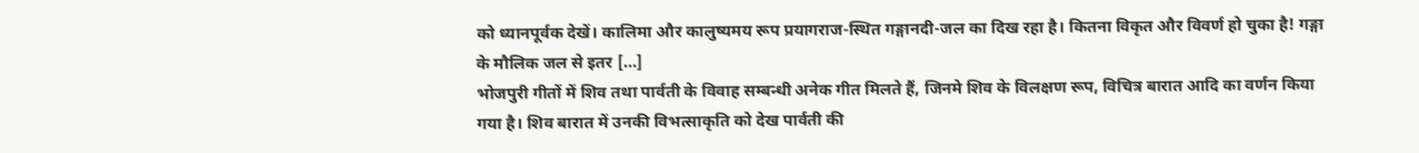को ध्यानपूर्वक देखें। कालिमा और कालुष्यमय रूप प्रयागराज-स्थित गङ्गानदी-जल का दिख रहा है। कितना विकृत और विवर्ण हो चुका है! गङ्गा के मौलिक जल से इतर […]
भोजपुरी गीतों में शिव तथा पार्वती के विवाह सम्बन्धी अनेक गीत मिलते हैं, जिनमे शिव के विलक्षण रूप, विचित्र बारात आदि का वर्णन किया गया है। शिव बारात में उनकी विभत्साकृति को देख पार्वती की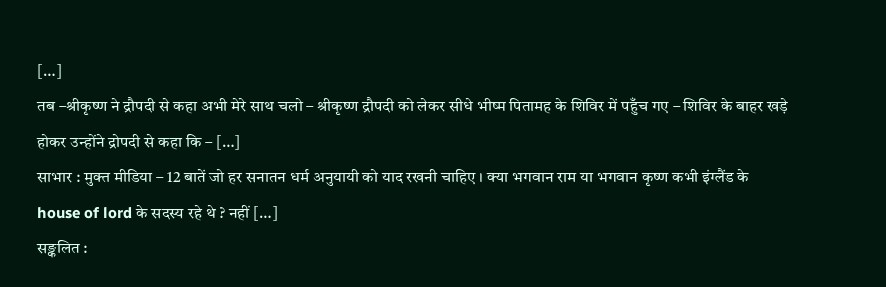[…]
तब –श्रीकृष्ण ने द्रौपदी से कहा अभी मेरे साथ चलो – श्रीकृष्ण द्रौपदी को लेकर सीधे भीष्म पितामह के शिविर में पहुँच गए – शिविर के बाहर खड़े होकर उन्होंने द्रोपदी से कहा कि – […]
साभार : मुक्त मीडिया – 12 बातें जो हर सनातन धर्म अनुयायी को याद रखनी चाहिए । क्या भगवान राम या भगवान कृष्ण कभी इंग्लैंड के house of lord के सदस्य रहे थे ? नहीं […]
सङ्कलित :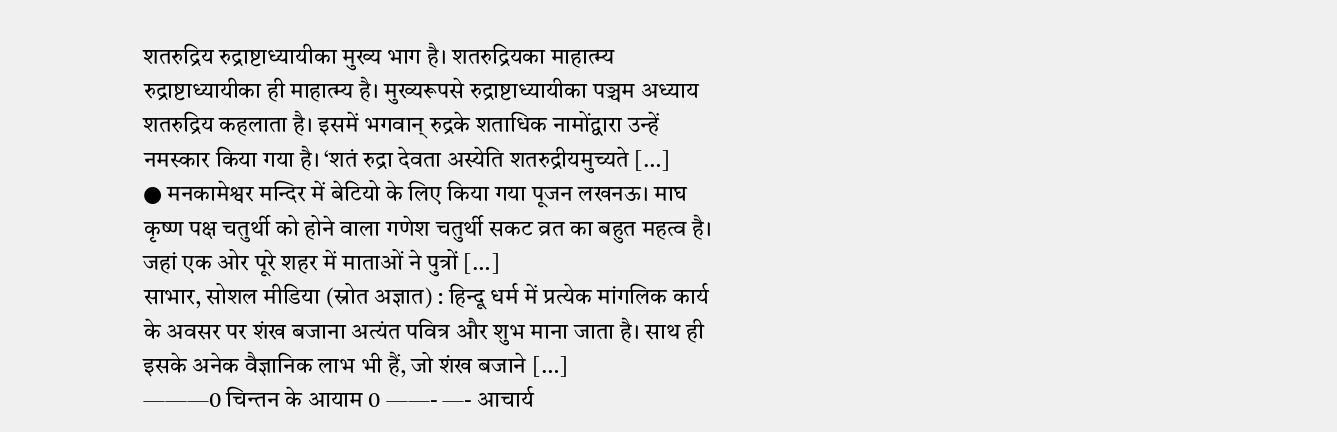शतरुद्रिय रुद्राष्टाध्यायीका मुख्य भाग है। शतरुद्रियका माहात्म्य रुद्राष्टाध्यायीका ही माहात्म्य है। मुख्यरूपसे रुद्राष्टाध्यायीका पञ्चम अध्याय शतरुद्रिय कहलाता है। इसमें भगवान् रुद्रके शताधिक नामोंद्वारा उन्हें नमस्कार किया गया है। ‘शतं रुद्रा देवता अस्येति शतरुद्रीयमुच्यते […]
● मनकामेश्वर मन्दिर में बेटियो के लिए किया गया पूजन लखनऊ। माघ कृष्ण पक्ष चतुर्थी को होने वाला गणेश चतुर्थी सकट व्रत का बहुत महत्व है। जहां एक ओर पूरे शहर में माताओं ने पुत्रों […]
साभार, सोशल मीडिया (स्रोत अज्ञात) : हिन्दू धर्म में प्रत्येक मांगलिक कार्य के अवसर पर शंख बजाना अत्यंत पवित्र और शुभ माना जाता है। साथ ही इसके अनेक वैज्ञानिक लाभ भी हैं, जो शंख बजाने […]
———0 चिन्तन के आयाम 0 ——- —- आचार्य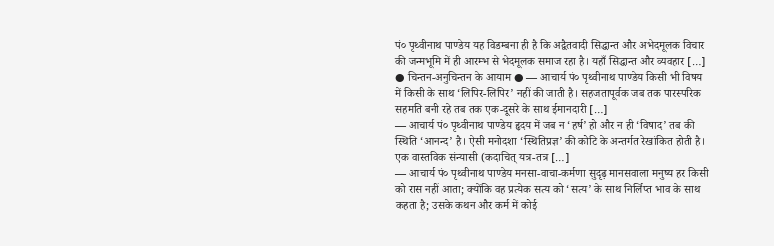पं० पृथ्वीनाथ पाण्डेय यह विडम्बना ही है कि अद्वैतवादी सिद्धान्त और अभेदमूलक विचार की जन्मभूमि में ही आरम्भ से भेदमूलक समाज रहा है। यहाँ सिद्धान्त और व्यवहार […]
● चिन्तन-अनुचिन्तन के आयाम ● — आचार्य पं० पृथ्वीनाथ पाण्डेय किसी भी विषय में किसी के साथ ‘लिपिर-लिपिर’ नहीं की जाती है। सहजतापूर्वक जब तक पारस्परिक सहमति बनी रहे तब तक एक-दूसरे के साथ ईमानदारी […]
— आचार्य पं० पृथ्वीनाथ पाण्डेय हृदय में जब न ‘हर्ष’ हो और न ही ‘विषाद’ तब की स्थिति ‘आनन्द’ है। ऐसी मनोदशा ‘स्थितिप्रज्ञ’ की कोटि के अन्तर्गत रेखांकित होती है। एक वास्तविक संन्यासी (कदाचित् यत्र-तत्र […]
— आचार्य पं० पृथ्वीनाथ पाण्डेय मनसा-वाचा-कर्मणा सुदृढ़ मानसवाला मनुष्य हर किसी को रास नहीं आता; क्योंकि वह प्रत्येक सत्य को ‘सत्य’ के साथ निर्लिप्त भाव के साथ कहता है; उसके कथन और कर्म में कोई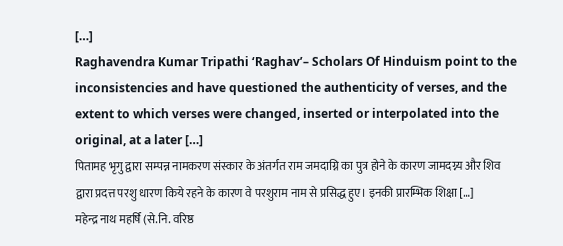[…]
Raghavendra Kumar Tripathi ‘Raghav’– Scholars Of Hinduism point to the inconsistencies and have questioned the authenticity of verses, and the extent to which verses were changed, inserted or interpolated into the original, at a later […]
पितामह भृगु द्वारा सम्पन्न नामकरण संस्कार के अंतर्गत राम जमदाग्नि का पुत्र होने के कारण जामदग्न्य और शिव द्वारा प्रदत्त परशु धारण किये रहने के कारण वे परशुराम नाम से प्रसिद्ध हुए। इनकी प्रारम्भिक शिक्षा […]
महेन्द्र नाथ महर्षि (से.नि. वरिष्ठ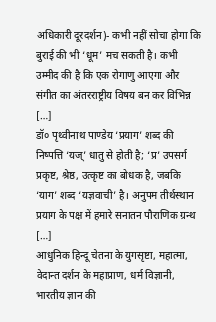अधिकारी दूरदर्शन)- कभी नहीं सोचा होगा कि बुराई की भी ‘धूम’ मच सकती है। कभी उम्मीद की है कि एक रोगाणु आएगा और संगीत का अंतरराष्ट्रीय विषय बन कर विभिन्न […]
डॉ० पृथ्वीनाथ पाण्डेय ‘प्रयाग’ शब्द की निष्पत्ति ‘यज्’ धातु से होती है; ‘प्र’ उपसर्ग प्रकृष्ट, श्रेष्ठ, उत्कृष्ट का बोधक है, जबकि ‘याग’ शब्द ‘यज्ञवाची’ है। अनुपम तीर्थस्थान प्रयाग के पक्ष में हमारे सनातन पौराणिक ग्रन्थ […]
आधुनिक हिन्दू चेतना के युगसृष्टा, महात्मा, वेदान्त दर्शन के महाप्राण, धर्म विज्ञानी, भारतीय ज्ञान की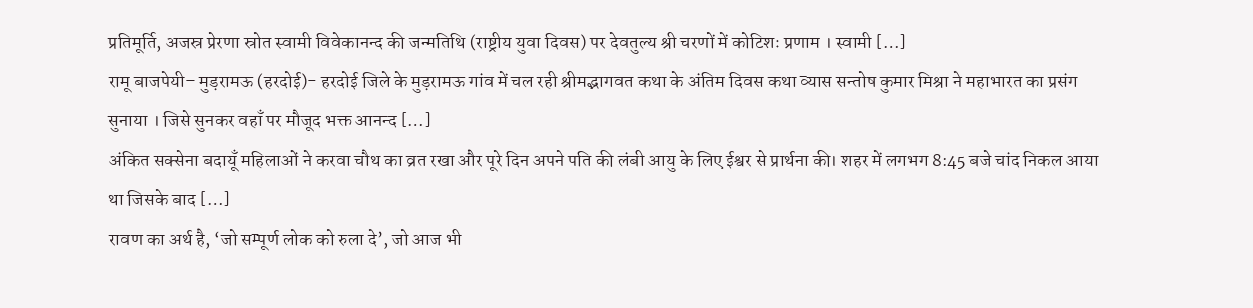प्रतिमूर्ति, अजस्र प्रेरणा स्रोत स्वामी विवेकानन्द की जन्मतिथि (राष्ट्रीय युवा दिवस) पर देवतुल्य श्री चरणों में कोटिशः प्रणाम । स्वामी […]
रामू बाजपेयी– मुड़रामऊ (हरदोई)- हरदोई जिले के मुड़रामऊ गांव में चल रही श्रीमद्भागवत कथा के अंतिम दिवस कथा व्यास सन्तोष कुमार मिश्रा ने महाभारत का प्रसंग सुनाया । जिसे सुनकर वहाँ पर मौजूद भक्त आनन्द […]
अंकित सक्सेना बदायूँ महिलाओं ने करवा चौथ का व्रत रखा और पूरे दिन अपने पति की लंबी आयु के लिए ईश्वर से प्रार्थना की। शहर में लगभग 8:45 बजे चांद निकल आया था जिसके बाद […]
रावण का अर्थ है, ‘जो सम्पूर्ण लोक को रुला दे’, जो आज भी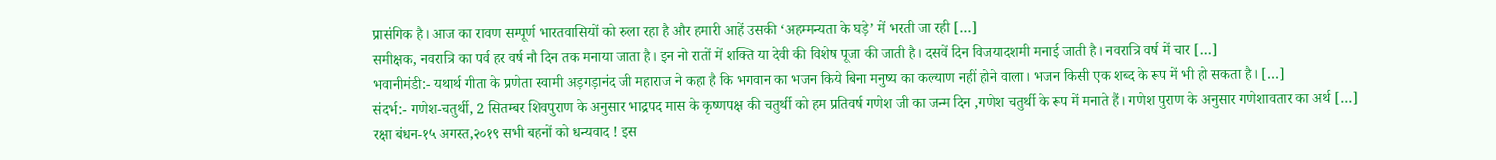प्रासंगिक है। आज का रावण सम्पूर्ण भारतवासियों को रुला रहा है और हमारी आहें उसकी ‘अहम्मन्यता के घड़े’ में भरती जा रही […]
समीक्षक, नवरात्रि का पर्व हर वर्ष नौ दिन तक मनाया जाता है। इन नो रातों में शक्ति या देवी की विशेष पूजा की जाती है। दसवें दिन विजयादशमी मनाई जाती है। नवरात्रि वर्ष में चार […]
भवानीमंडी:- यथार्थ गीता के प्रणेता स्वामी अड़गड़ानंद जी महाराज ने कहा है कि भगवान का भजन किये बिना मनुष्य का कल्याण नहीं होने वाला। भजन किसी एक शब्द के रूप में भी हो सकता है। […]
संदर्भ:- गणेश-चतुर्थी, 2 सितम्बर शिवपुराण के अनुसार भाद्रपद मास के कृष्णपक्ष की चतुर्थी को हम प्रतिवर्ष गणेश जी का जन्म दिन ,गणेश चतुर्थी के रूप में मनाते हैं। गणेश पुराण के अनुसार गणेशावतार का अर्थ […]
रक्षा बंधन-१५ अगस्त,२०१९ सभी बहनों को धन्यवाद ! इस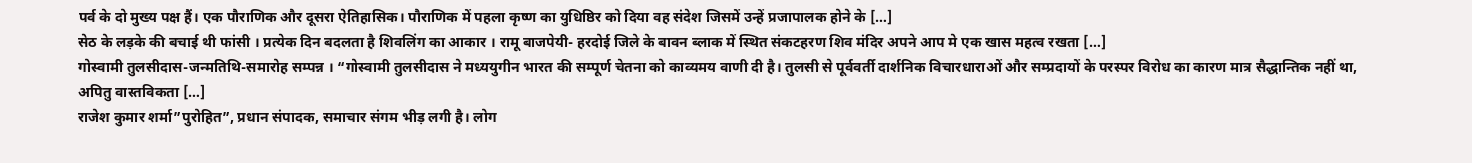पर्व के दो मुख्य पक्ष हैं। एक पौराणिक और दूसरा ऐतिहासिक। पौराणिक में पहला कृष्ण का युधिष्ठिर को दिया वह संदेश जिसमें उन्हें प्रजापालक होने के […]
सेठ के लड़के की बचाई थी फांसी । प्रत्येक दिन बदलता है शिवलिंग का आकार । रामू बाजपेयी- हरदोई जिले के बावन ब्लाक में स्थित संकटहरण शिव मंदिर अपने आप मे एक खास महत्व रखता […]
गोस्वामी तुलसीदास-जन्मतिथि-समारोह सम्पन्न । “गोस्वामी तुलसीदास ने मध्ययुगीन भारत की सम्पूर्ण चेतना को काव्यमय वाणी दी है। तुलसी से पूर्ववर्ती दार्शनिक विचारधाराओं और सम्प्रदायों के परस्पर विरोध का कारण मात्र सैद्धान्तिक नहीं था, अपितु वास्तविकता […]
राजेश कुमार शर्मा”पुरोहित”, प्रधान संपादक, समाचार संगम भीड़ लगी है। लोग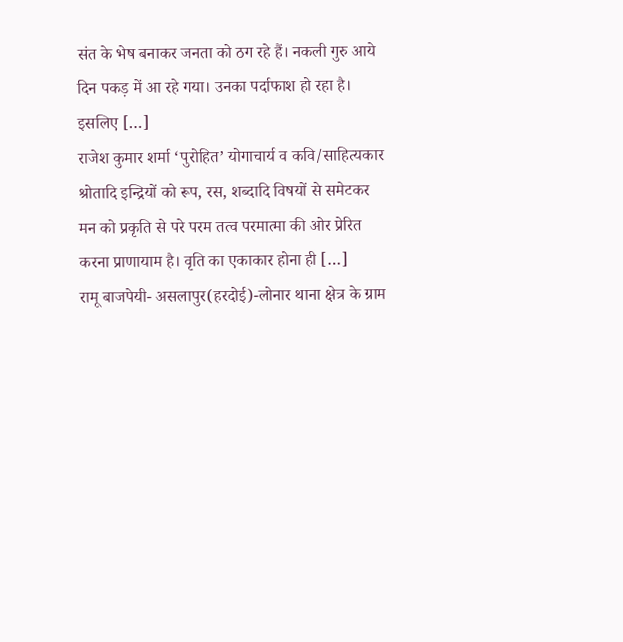संत के भेष बनाकर जनता को ठग रहे हैं। नकली गुरु आये दिन पकड़ में आ रहे गया। उनका पर्दाफाश हो रहा है। इसलिए […]
राजेश कुमार शर्मा ‘पुरोहित’ योगाचार्य व कवि/साहित्यकार श्रोतादि इन्द्रियों को रूप, रस, शब्दादि विषयों से समेटकर मन को प्रकृति से परे परम तत्व परमात्मा की ओर प्रेरित करना प्राणायाम है। वृति का एकाकार होना ही […]
रामू बाजपेयी- असलापुर(हरदोई)-लोनार थाना क्षेत्र के ग्राम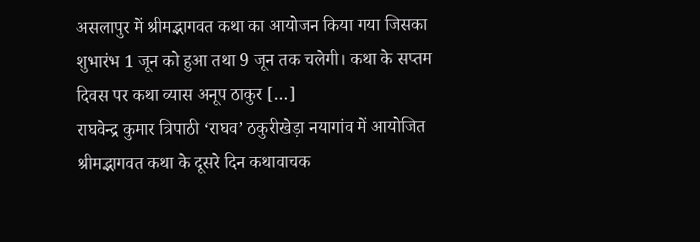असलापुर में श्रीमद्भागवत कथा का आयोजन किया गया जिसका शुभारंभ 1 जून को हुआ तथा 9 जून तक चलेगी। कथा के सप्तम दिवस पर कथा व्यास अनूप ठाकुर […]
राघवेन्द्र कुमार त्रिपाठी ‘राघव’ ठकुरीखेड़ा नयागांव में आयोजित श्रीमद्भागवत कथा के दूसरे दिन कथावाचक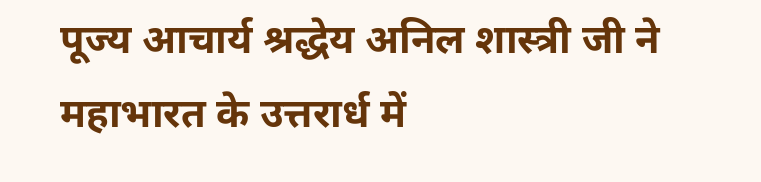पूज्य आचार्य श्रद्धेय अनिल शास्त्री जी ने महाभारत के उत्तरार्ध में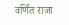वर्णित राजा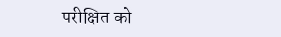परीक्षित को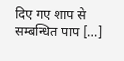दिए गए शाप से सम्बन्धित पाप […]